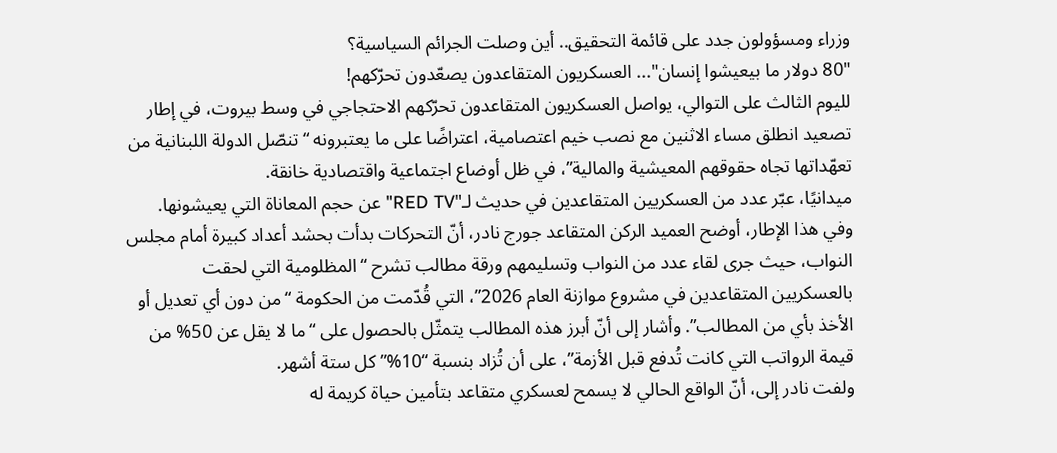وزراء ومسؤولون جدد على قائمة التحقيق.. أين وصلت الجرائم السياسية؟
"80 دولار ما بيعيشوا إنسان"... العسكريون المتقاعدون يصعّدون تحرّكهم!
لليوم الثالث على التوالي، يواصل العسكريون المتقاعدون تحرّكهم الاحتجاجي في وسط بيروت، في إطار تصعيد انطلق مساء الاثنين مع نصب خيم اعتصامية، اعتراضًا على ما يعتبرونه “تنصّل الدولة اللبنانية من تعهّداتها تجاه حقوقهم المعيشية والمالية”، في ظل أوضاع اجتماعية واقتصادية خانقة.
ميدانيًا، عبّر عدد من العسكريين المتقاعدين في حديث لـ"RED TV" عن حجم المعاناة التي يعيشونها. وفي هذا الإطار، أوضح العميد الركن المتقاعد جورج نادر، أنّ التحركات بدأت بحشد أعداد كبيرة أمام مجلس النواب، حيث جرى لقاء عدد من النواب وتسليمهم ورقة مطالب تشرح “المظلومية التي لحقت بالعسكريين المتقاعدين في مشروع موازنة العام 2026”، التي قُدّمت من الحكومة “من دون أي تعديل أو الأخذ بأي من المطالب”. وأشار إلى أنّ أبرز هذه المطالب يتمثّل بالحصول على “ما لا يقل عن 50% من قيمة الرواتب التي كانت تُدفع قبل الأزمة”، على أن تُزاد بنسبة “10%” كل ستة أشهر.
ولفت نادر إلى، أنّ الواقع الحالي لا يسمح لعسكري متقاعد بتأمين حياة كريمة له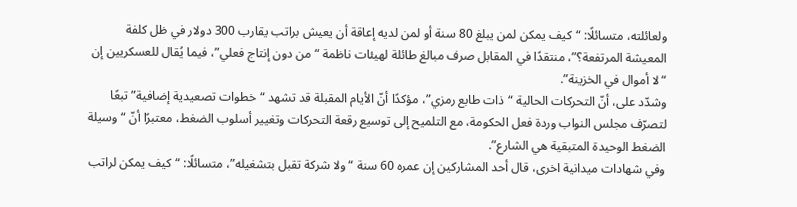ولعائلته، متسائلًا: “كيف يمكن لمن يبلغ 80 سنة أو لمن لديه إعاقة أن يعيش براتب يقارب 300 دولار في ظل كلفة المعيشة المرتفعة؟”، منتقدًا في المقابل صرف مبالغ طائلة لهيئات ناظمة “من دون إنتاج فعلي”، فيما يُقال للعسكريين إن “لا أموال في الخزينة”.
وشدّد على، أنّ التحركات الحالية “ذات طابع رمزي”، مؤكدًا أنّ الأيام المقبلة قد تشهد “خطوات تصعيدية إضافية” تبعًا لتصرّف مجلس النواب وردة فعل الحكومة، مع التلميح إلى توسيع رقعة التحركات وتغيير أسلوب الضغط، معتبرًا أنّ “وسيلة الضغط الوحيدة المتبقية هي الشارع”.
وفي شهادات ميدانية اخرى، قال أحد المشاركين إن عمره 60 سنة “ولا شركة تقبل بتشغيله”، متسائلًا: “كيف يمكن لراتب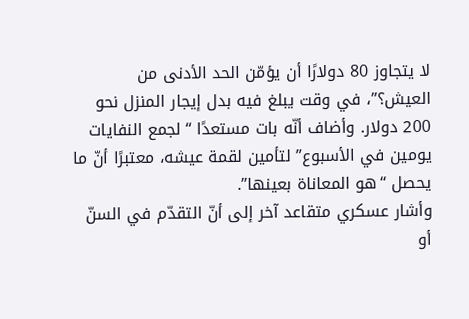لا يتجاوز 80 دولارًا أن يؤمّن الحد الأدنى من العيش؟”، في وقت يبلغ فيه بدل إيجار المنزل نحو 200 دولار. وأضاف أنّه بات مستعدًا “لجمع النفايات يومين في الأسبوع” لتأمين لقمة عيشه، معتبرًا أنّ ما يحصل “هو المعاناة بعينها”.
وأشار عسكري متقاعد آخر إلى أنّ التقدّم في السنّ أو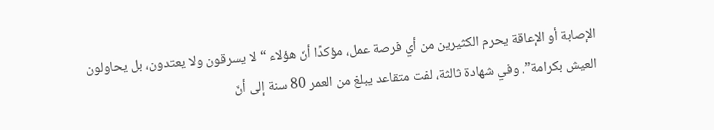الإصابة أو الإعاقة يحرم الكثيرين من أي فرصة عمل، مؤكدًا أنّ هؤلاء “لا يسرقون ولا يعتدون، بل يحاولون العيش بكرامة”. وفي شهادة ثالثة، لفت متقاعد يبلغ من العمر 80 سنة إلى أنّ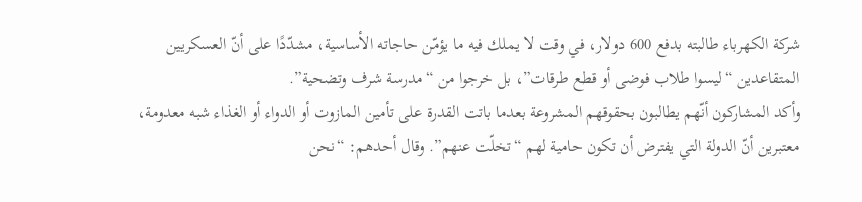شركة الكهرباء طالبته بدفع 600 دولار، في وقت لا يملك فيه ما يؤمّن حاجاته الأساسية، مشدّدًا على أنّ العسكريين المتقاعدين “ليسوا طلاب فوضى أو قطع طرقات”، بل خرجوا من “مدرسة شرف وتضحية”.
وأكد المشاركون أنّهم يطالبون بحقوقهم المشروعة بعدما باتت القدرة على تأمين المازوت أو الدواء أو الغذاء شبه معدومة، معتبرين أنّ الدولة التي يفترض أن تكون حامية لهم “تخلّت عنهم”. وقال أحدهم: “نحن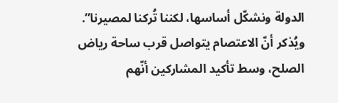الدولة ونشكّل أساسها، لكننا تُركنا لمصيرنا”.
ويُذكر أنّ الاعتصام يتواصل قرب ساحة رياض الصلح، وسط تأكيد المشاركين أنّهم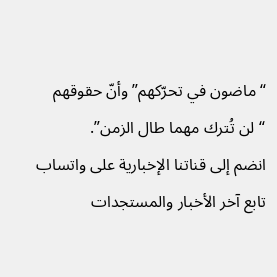“ماضون في تحرّكهم” وأنّ حقوقهم “لن تُترك مهما طال الزمن”.
انضم إلى قناتنا الإخبارية على واتساب
تابع آخر الأخبار والمستجدات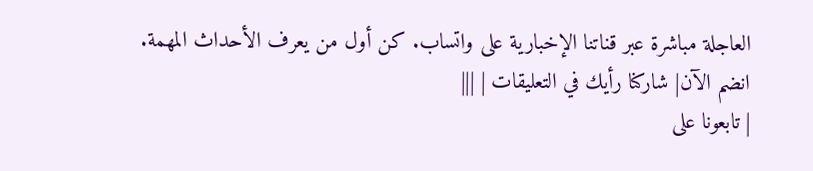العاجلة مباشرة عبر قناتنا الإخبارية على واتساب. كن أول من يعرف الأحداث المهمة.
انضم الآن| شاركنا رأيك في التعليقات | |||
| تابعونا على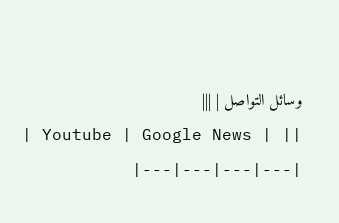وسائل التواصل | |||
| Youtube | Google News | ||
|---|---|---|---|